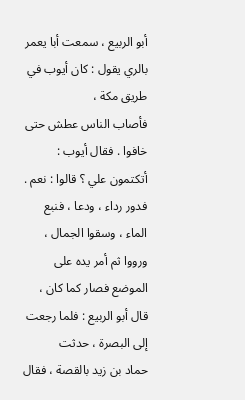أبو الربيع ، سمعت أبا يعمر بالري يقول : كان أيوب في طريق مكة ،
فأصاب الناس عطش حتى خافوا . فقال أيوب : أتكتمون علي ؟ قالوا : نعم .
فدور رداء ، ودعا ، فنبع الماء ، وسقوا الجمال ، ورووا ثم أمر يده على
الموضع فصار كما كان ، قال أبو الربيع : فلما رجعت إلى البصرة ، حدثت
حماد بن زيد بالقصة ، فقال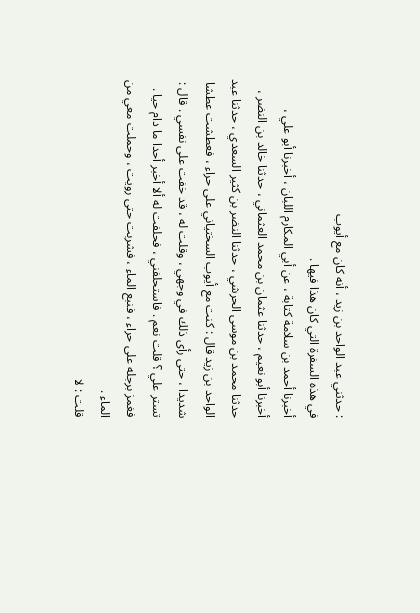: حدثني عبد الواحد بن زيد ، أنه كان مع أيوب
في هذه السفرة التي كان هذا فيها .
أخبرنا أحمد بن سلامة كتابة ، عن أبي المكارم اللبان ، أخبرنا أبو علي ،
أخبرنا أبو نعيم ، حدثنا عثمان بن محمد العثماني ، حدثنا خالد بن النضر ،
حدثنا محمد بن موسى الحرشي ، حدثنا النضر بن كثير السعدي ، حدثنا عبد
الواحد بن زيد قال : كنت مع أيوب السختياني على حراء ، فعطشت عطشا
شديدا ، حتى رأى ذلك في وجهي ، وقلت له ، قد خفت على نفسي . قال :
تستر علي ؟ قلت نعم . فاستحلفني ، فحلفت له ألا أخبر أحدا ما دام حيا .
فغمز برجله على حراء ، فنبع الماء ، فشربت حتى رويت ، وحملت معي من
الماء .
قلت : لا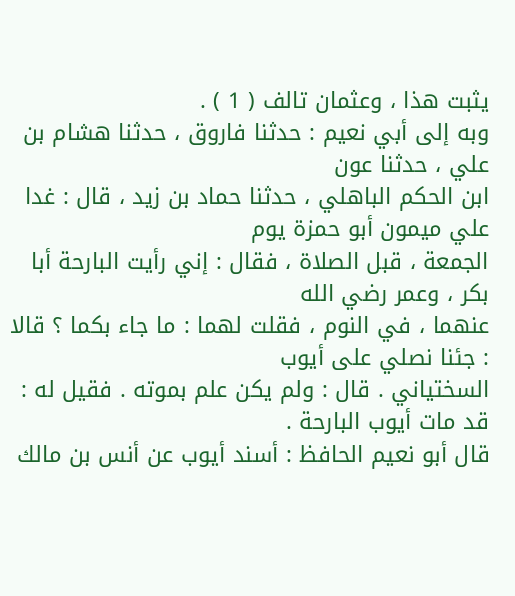يثبت هذا ، وعثمان تالف ( 1 ) .
وبه إلى أبي نعيم : حدثنا فاروق ، حدثنا هشام بن علي ، حدثنا عون
ابن الحكم الباهلي ، حدثنا حماد بن زيد ، قال : غدا علي ميمون أبو حمزة يوم
الجمعة ، قبل الصلاة ، فقال : إني رأيت البارحة أبا بكر ، وعمر رضي الله
عنهما ، في النوم ، فقلت لهما : ما جاء بكما ؟ قالا : جئنا نصلي على أيوب
السختياني . قال : ولم يكن علم بموته . فقيل له : قد مات أيوب البارحة .
قال أبو نعيم الحافظ : أسند أيوب عن أنس بن مالك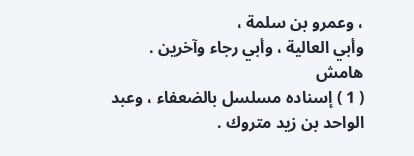، وعمرو بن سلمة ،
وأبي العالية ، وأبي رجاء وآخرين .
هامش
( 1 ) إسناده مسلسل بالضعفاء ، وعبد الواحد بن زيد متروك .